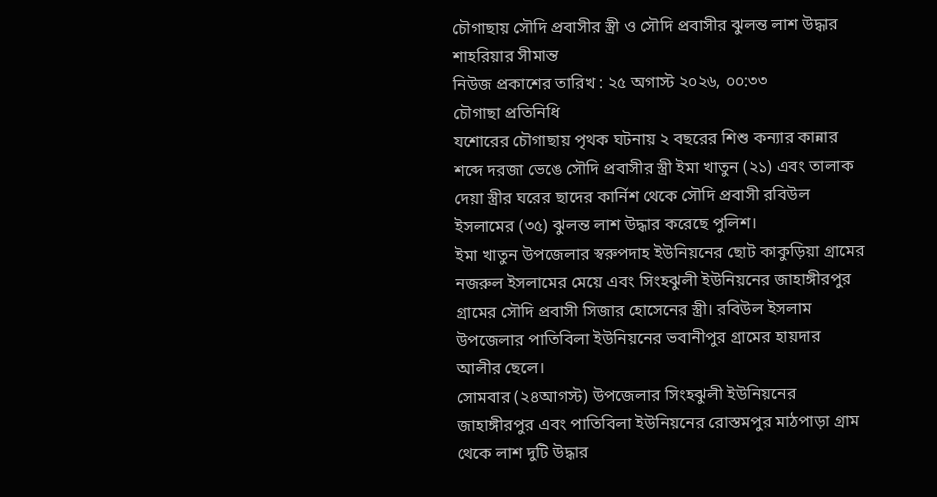চৌগাছায় সৌদি প্রবাসীর স্ত্রী ও সৌদি প্রবাসীর ঝুলন্ত লাশ উদ্ধার
শাহরিয়ার সীমান্ত
নিউজ প্রকাশের তারিখ : ২৫ অগাস্ট ২০২৬, ০০:৩৩
চৌগাছা প্রতিনিধি
যশোরের চৌগাছায় পৃথক ঘটনায় ২ বছরের শিশু কন্যার কান্নার শব্দে দরজা ভেঙে সৌদি প্রবাসীর স্ত্রী ইমা খাতুন (২১) এবং তালাক দেয়া স্ত্রীর ঘরের ছাদের কার্নিশ থেকে সৌদি প্রবাসী রবিউল ইসলামের (৩৫) ঝুলন্ত লাশ উদ্ধার করেছে পুলিশ।
ইমা খাতুন উপজেলার স্বরুপদাহ ইউনিয়নের ছোট কাকুড়িয়া গ্রামের নজরুল ইসলামের মেয়ে এবং সিংহঝুলী ইউনিয়নের জাহাঙ্গীরপুর গ্রামের সৌদি প্রবাসী সিজার হোসেনের স্ত্রী। রবিউল ইসলাম উপজেলার পাতিবিলা ইউনিয়নের ভবানীপুর গ্রামের হায়দার আলীর ছেলে।
সোমবার (২৪আগস্ট) উপজেলার সিংহঝুলী ইউনিয়নের জাহাঙ্গীরপুর এবং পাতিবিলা ইউনিয়নের রোস্তমপুর মাঠপাড়া গ্রাম থেকে লাশ দুটি উদ্ধার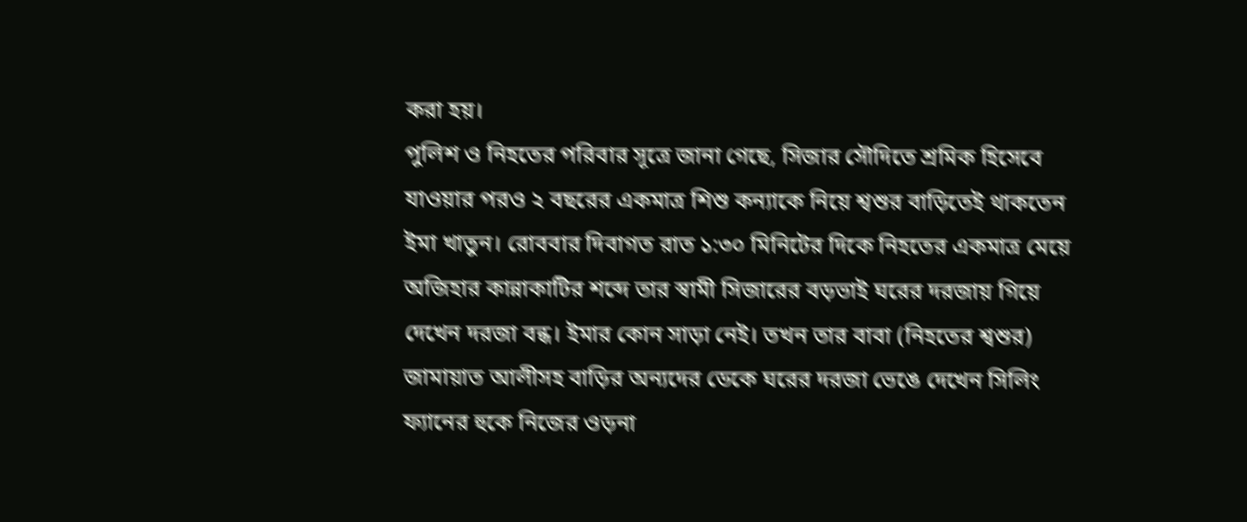করা হয়।
পুলিশ ও নিহতের পরিবার সূত্রে জানা গেছে, সিজার সৌদিতে শ্রমিক হিসেবে যাওয়ার পরও ২ বছরের একমাত্র শিশু কন্যাকে নিয়ে শ্বশুর বাড়িতেই থাকতেন ইমা খাতুন। রোববার দিবাগত রাত ১:৩০ মিনিটের দিকে নিহতের একমাত্র মেয়ে অজিহার কান্নাকাটির শব্দে তার স্বামী সিজারের বড়ভাই ঘরের দরজায় গিয়ে দেখেন দরজা বন্ধ। ইমার কোন সাড়া নেই। তখন তার বাবা (নিহতের শ্বশুর) জামায়াত আলীসহ বাড়ির অন্যদের ডেকে ঘরের দরজা ভেঙে দেখেন সিলিং ফ্যানের হুকে নিজের ওড়না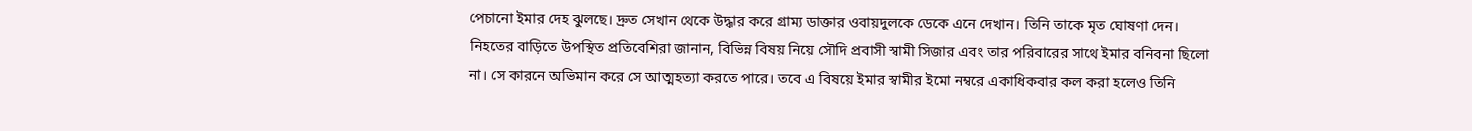পেচানো ইমার দেহ ঝুলছে। দ্রুত সেখান থেকে উদ্ধার করে গ্রাম্য ডাক্তার ওবায়দুলকে ডেকে এনে দেখান। তিনি তাকে মৃত ঘোষণা দেন।
নিহতের বাড়িতে উপস্থিত প্রতিবেশিরা জানান, বিভিন্ন বিষয় নিয়ে সৌদি প্রবাসী স্বামী সিজার এবং তার পরিবারের সাথে ইমার বনিবনা ছিলো না। সে কারনে অভিমান করে সে আত্মহত্যা করতে পারে। তবে এ বিষয়ে ইমার স্বামীর ইমো নম্বরে একাধিকবার কল করা হলেও তিনি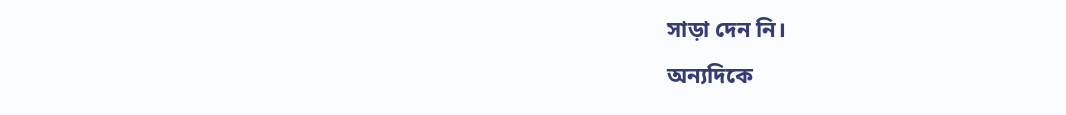সাড়া দেন নি।
অন্যদিকে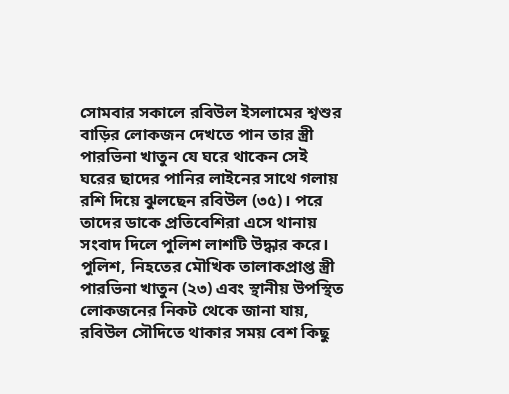সোমবার সকালে রবিউল ইসলামের শ্বশুর বাড়ির লোকজন দেখতে পান তার স্ত্রী পারভিনা খাতুন যে ঘরে থাকেন সেই ঘরের ছাদের পানির লাইনের সাথে গলায় রশি দিয়ে ঝুলছেন রবিউল (৩৫)। পরে তাদের ডাকে প্রতিবেশিরা এসে থানায় সংবাদ দিলে পুলিশ লাশটি উদ্ধার করে।
পুলিশ, নিহতের মৌখিক তালাকপ্রাপ্ত স্ত্রী পারভিনা খাতুন (২৩) এবং স্থানীয় উপস্থিত লোকজনের নিকট থেকে জানা যায়, রবিউল সৌদিতে থাকার সময় বেশ কিছু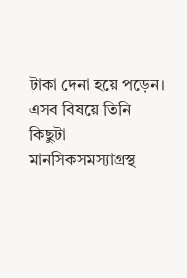টাকা দেনা হয়ে পড়েন। এসব বিষয়ে তিনি কিছুটা মানসিকসমস্যাগ্রস্থ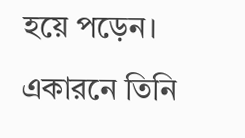হয়ে পড়েন। একারনে তিনি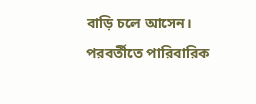বাড়ি চলে আসেন। পরবর্তীতে পারিবারিক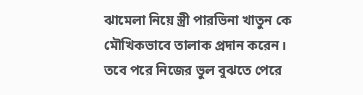ঝামেলা নিয়ে স্ত্রী পারভিনা খাতুন কে মৌখিকভাবে তালাক প্রদান করেন।
তবে পরে নিজের ভুল বুঝতে পেরে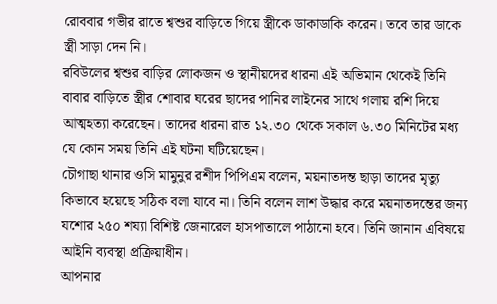রোববার গভীর রাতে শ্বশুর বাড়িতে গিয়ে স্ত্রীকে ডাকাডাকি করেন। তবে তার ডাকে স্ত্রী সাড়া দেন নি।
রবিউলের শ্বশুর বাড়ির লোকজন ও স্থানীয়দের ধারনা এই অভিমান থেকেই তিনি বাবার বাড়িতে স্ত্রীর শোবার ঘরের ছাদের পানির লাইনের সাথে গলায় রশি দিয়ে আত্মহত্যা করেছেন। তাদের ধারনা রাত ১২.৩০ থেকে সকাল ৬.৩০ মিনিটের মধ্য যে কোন সময় তিনি এই ঘটনা ঘটিয়েছেন।
চৌগাছা থানার ওসি মামুনুর রশীদ পিপিএম বলেন, ময়নাতদন্ত ছাড়া তাদের মৃত্যু কিভাবে হয়েছে সঠিক বলা যাবে না। তিনি বলেন লাশ উদ্ধার করে ময়নাতদন্তের জন্য যশোর ২৫০ শয্যা বিশিষ্ট জেনারেল হাসপাতালে পাঠানো হবে। তিনি জানান এবিষয়ে আইনি ব্যবস্থা প্রক্রিয়াধীন।
আপনার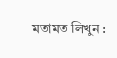মতামত লিখুন :